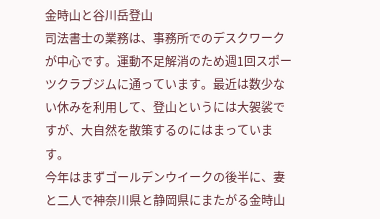金時山と谷川岳登山
司法書士の業務は、事務所でのデスクワークが中心です。運動不足解消のため週1回スポーツクラブジムに通っています。最近は数少ない休みを利用して、登山というには大袈裟ですが、大自然を散策するのにはまっています。
今年はまずゴールデンウイークの後半に、妻と二人で神奈川県と静岡県にまたがる金時山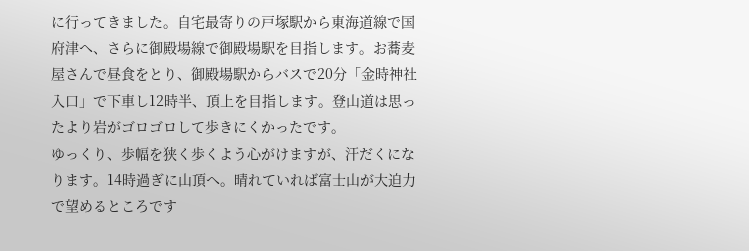に行ってきました。自宅最寄りの戸塚駅から東海道線で国府津へ、さらに御殿場線で御殿場駅を目指します。お蕎麦屋さんで昼食をとり、御殿場駅からバスで20分「金時神社入口」で下車し12時半、頂上を目指します。登山道は思ったより岩がゴロゴロして歩きにくかったです。
ゆっくり、歩幅を狭く歩くよう心がけますが、汗だくになります。14時過ぎに山頂へ。晴れていれば富士山が大迫力で望めるところです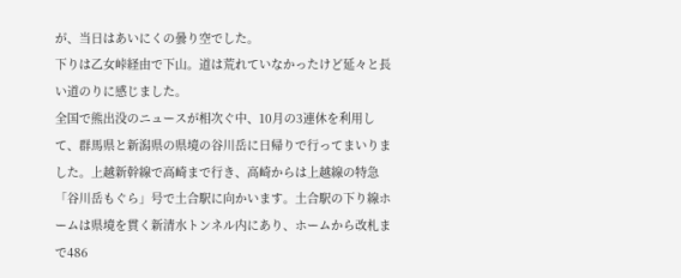が、当日はあいにくの曇り空でした。
下りは乙女峠経由で下山。道は荒れていなかったけど延々と長い道のりに感じました。
全国で熊出没のニュースが相次ぐ中、10月の3連休を利用して、群馬県と新潟県の県境の谷川岳に日帰りで行ってまいりました。上越新幹線で高崎まで行き、高崎からは上越線の特急「谷川岳もぐら」号で土合駅に向かいます。土合駅の下り線ホームは県境を貫く新清水トンネル内にあり、ホームから改札まで486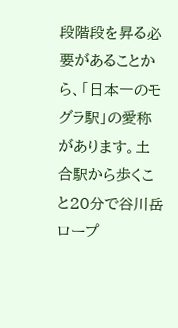段階段を昇る必要があることから、「日本一のモグラ駅」の愛称があります。土合駅から歩くこと20分で谷川岳ロープ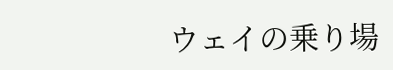ウェイの乗り場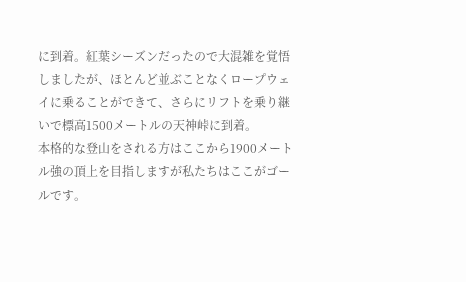に到着。紅葉シーズンだったので大混雑を覚悟しましたが、ほとんど並ぶことなくロープウェイに乗ることができて、さらにリフトを乗り継いで標高1500メートルの天神峠に到着。
本格的な登山をされる方はここから1900メートル強の頂上を目指しますが私たちはここがゴールです。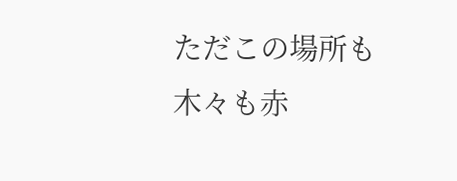ただこの場所も木々も赤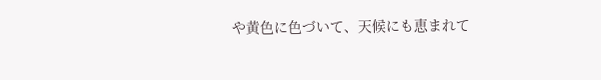や黄色に色づいて、天候にも恵まれて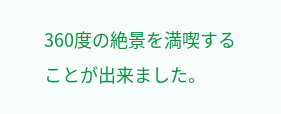360度の絶景を満喫することが出来ました。